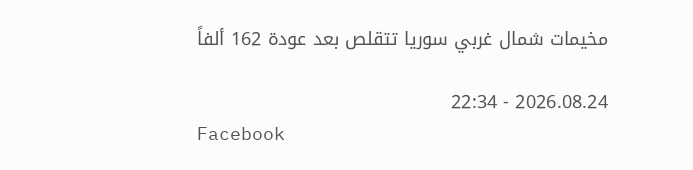مخيمات شمال غربي سوريا تتقلص بعد عودة 162 ألفاً

2026.08.24 - 22:34
Facebook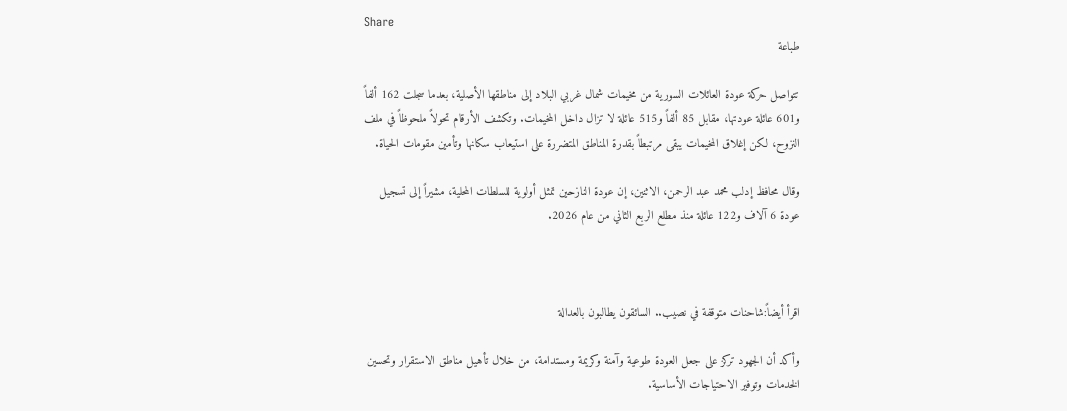Share
طباعة

تتواصل حركة عودة العائلات السورية من مخيمات شمال غربي البلاد إلى مناطقها الأصلية، بعدما سجلت 162 ألفاً و601 عائلة عودتها، مقابل 85 ألفاً و515 عائلة لا تزال داخل المخيمات. وتكشف الأرقام تحولاً ملحوظاً في ملف النزوح، لكن إغلاق المخيمات يبقى مرتبطاً بقدرة المناطق المتضررة على استيعاب سكانها وتأمين مقومات الحياة.

وقال محافظ إدلب محمد عبد الرحمن، الاثنين، إن عودة النازحين تمثل أولوية للسلطات المحلية، مشيراً إلى تسجيل عودة 6 آلاف و122 عائلة منذ مطلع الربع الثاني من عام 2026.



اقرأ أيضاً:شاحنات متوقفة في نصيب.. السائقون يطالبون بالعدالة

وأكد أن الجهود تركز على جعل العودة طوعية وآمنة وكريمة ومستدامة، من خلال تأهيل مناطق الاستقرار وتحسين الخدمات وتوفير الاحتياجات الأساسية.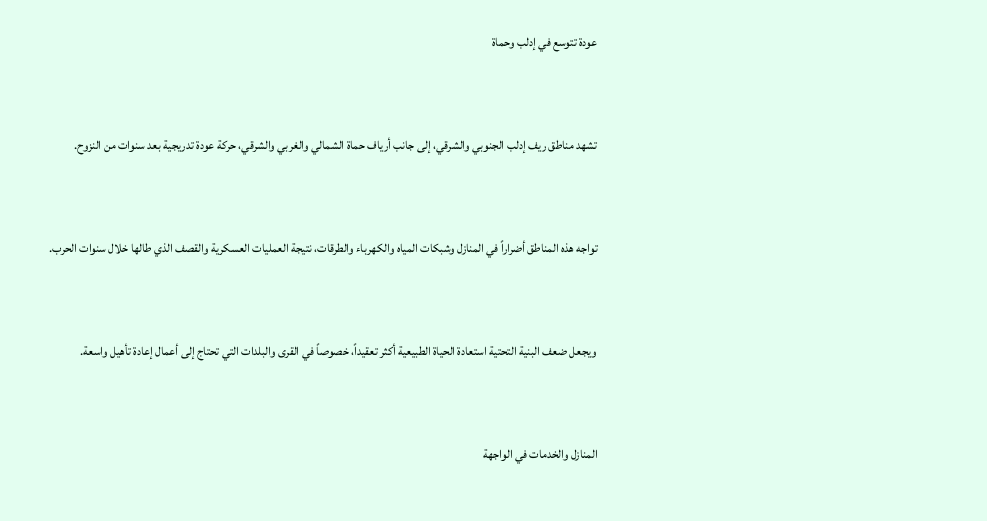عودة تتوسع في إدلب وحماة



تشهد مناطق ريف إدلب الجنوبي والشرقي، إلى جانب أرياف حماة الشمالي والغربي والشرقي، حركة عودة تدريجية بعد سنوات من النزوح.



تواجه هذه المناطق أضراراً في المنازل وشبكات المياه والكهرباء والطرقات، نتيجة العمليات العسكرية والقصف الذي طالها خلال سنوات الحرب.



ويجعل ضعف البنية التحتية استعادة الحياة الطبيعية أكثر تعقيداً، خصوصاً في القرى والبلدات التي تحتاج إلى أعمال إعادة تأهيل واسعة.



المنازل والخدمات في الواجهة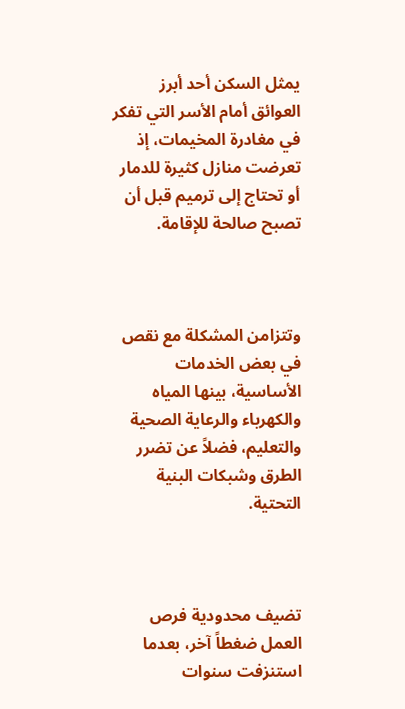يمثل السكن أحد أبرز العوائق أمام الأسر التي تفكر في مغادرة المخيمات، إذ تعرضت منازل كثيرة للدمار أو تحتاج إلى ترميم قبل أن تصبح صالحة للإقامة.



وتتزامن المشكلة مع نقص في بعض الخدمات الأساسية، بينها المياه والكهرباء والرعاية الصحية والتعليم، فضلاً عن تضرر الطرق وشبكات البنية التحتية.



تضيف محدودية فرص العمل ضغطاً آخر، بعدما استنزفت سنوات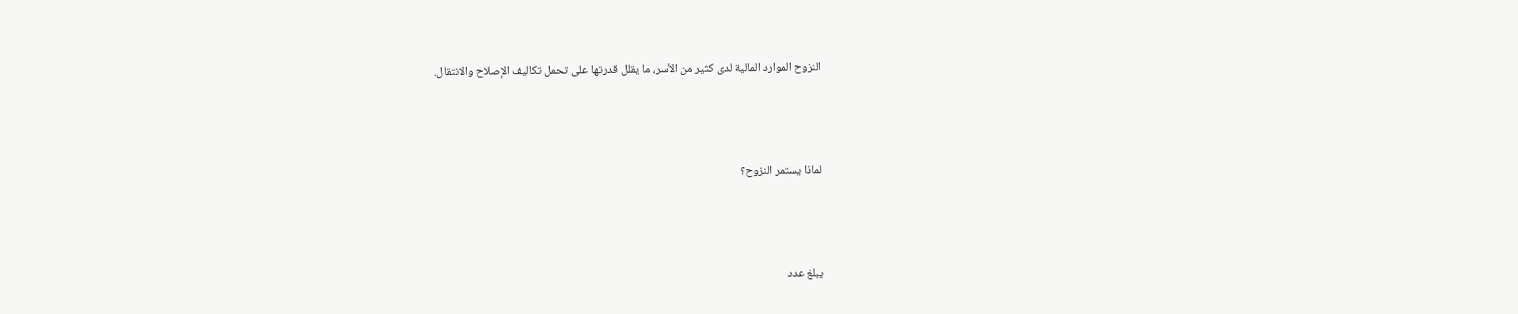النزوح الموارد المالية لدى كثير من الأسر، ما يقلل قدرتها على تحمل تكاليف الإصلاح والانتقال.



لماذا يستمر النزوح؟



يبلغ عدد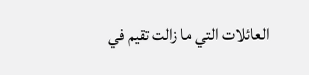العائلات التي ما زالت تقيم في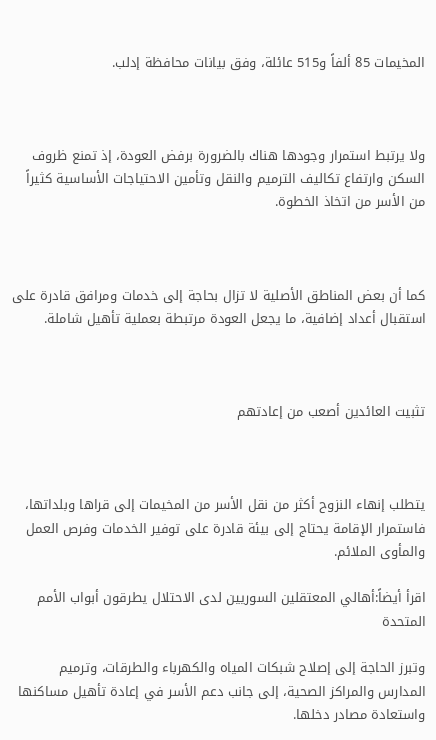المخيمات 85 ألفاً و515 عائلة، وفق بيانات محافظة إدلب.



ولا يرتبط استمرار وجودها هناك بالضرورة برفض العودة، إذ تمنع ظروف السكن وارتفاع تكاليف الترميم والنقل وتأمين الاحتياجات الأساسية كثيراً من الأسر من اتخاذ الخطوة.



كما أن بعض المناطق الأصلية لا تزال بحاجة إلى خدمات ومرافق قادرة على استقبال أعداد إضافية، ما يجعل العودة مرتبطة بعملية تأهيل شاملة.



تثبيت العائدين أصعب من إعادتهم



يتطلب إنهاء النزوح أكثر من نقل الأسر من المخيمات إلى قراها وبلداتها، فاستمرار الإقامة يحتاج إلى بيئة قادرة على توفير الخدمات وفرص العمل والمأوى الملائم.

اقرأ أيضاً:أهالي المعتقلين السوريين لدى الاحتلال يطرقون أبواب الأمم المتحدة

وتبرز الحاجة إلى إصلاح شبكات المياه والكهرباء والطرقات، وترميم المدارس والمراكز الصحية، إلى جانب دعم الأسر في إعادة تأهيل مساكنها واستعادة مصادر دخلها.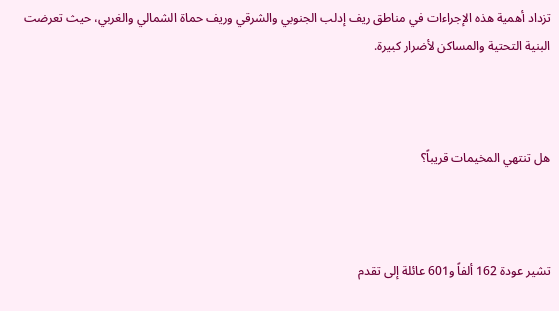تزداد أهمية هذه الإجراءات في مناطق ريف إدلب الجنوبي والشرقي وريف حماة الشمالي والغربي، حيث تعرضت البنية التحتية والمساكن لأضرار كبيرة.



هل تنتهي المخيمات قريباً؟



تشير عودة 162 ألفاً و601 عائلة إلى تقدم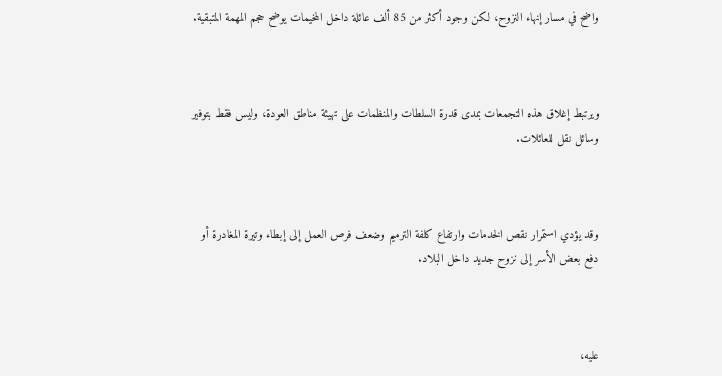واضح في مسار إنهاء النزوح، لكن وجود أكثر من 85 ألف عائلة داخل المخيمات يوضح حجم المهمة المتبقية.



ويرتبط إغلاق هذه التجمعات بمدى قدرة السلطات والمنظمات على تهيئة مناطق العودة، وليس فقط بتوفير وسائل نقل للعائلات.



وقد يؤدي استمرار نقص الخدمات وارتفاع كلفة الترميم وضعف فرص العمل إلى إبطاء وتيرة المغادرة أو دفع بعض الأسر إلى نزوح جديد داخل البلاد.



عليه،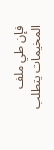فإن طي ملف المخيمات يتطلب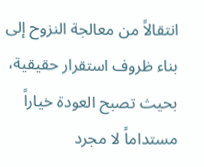انتقالاً من معالجة النزوح إلى بناء ظروف استقرار حقيقية، بحيث تصبح العودة خياراً مستداماً لا مجرد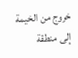خروج من الخيمة إلى منطقة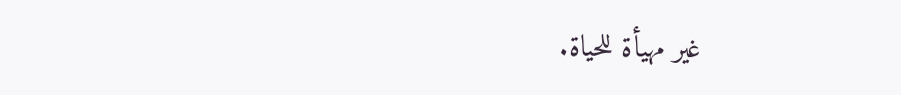غير مهيأة للحياة.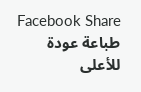Facebook Share
طباعة عودة للأعلى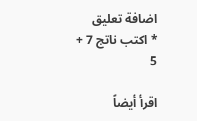اضافة تعليق
* اكتب ناتج 7 + 5

اقرأ أيضاً